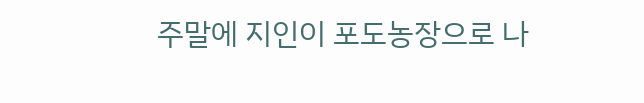주말에 지인이 포도농장으로 나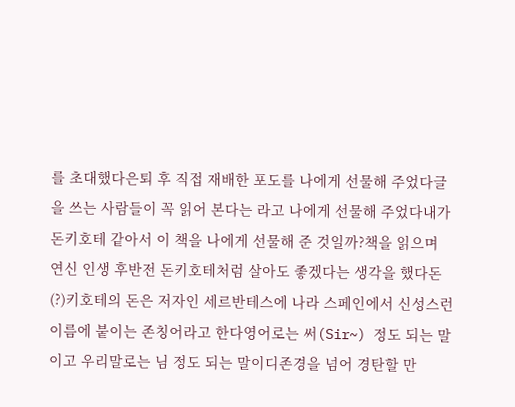를 초대했다은퇴 후 직접 재배한 포도를 나에게 선물해 주었다글을 쓰는 사람들이 꼭 읽어 본다는 라고 나에게 선물해 주었다내가 돈키호테 같아서 이 책을 나에게 선물해 준 것일까?책을 읽으며 연신 인생 후반전 돈키호테처럼 살아도 좋겠다는 생각을 했다돈(?)키호테의 돈은 저자인 세르반테스에 나라 스페인에서 신성스런 이름에 붙이는 존칭어라고 한다영어로는 써(Sir~) 정도 되는 말이고 우리말로는 님 정도 되는 말이디존경을 넘어 경탄할 만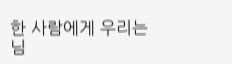한 사람에게 우리는 님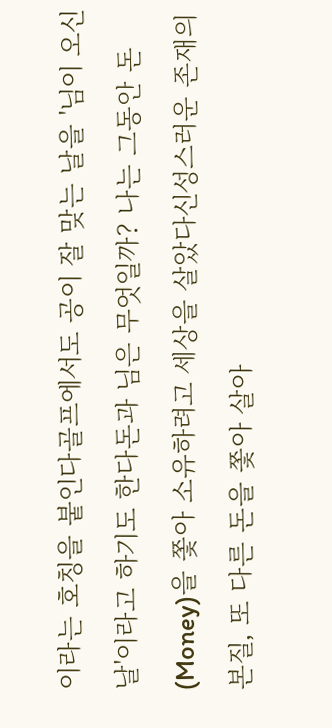이라는 호칭을 붙인다골프에서도 공이 잘 맞는 날을 '님이 오신 날'이라고 하기도 한다돈과 님은 무엇일까? 나는 그동안 돈(Money)을 쫓아 소유하려고 세상을 살았다신성스러운 존재의 본질, 또 다른 돈을 쫓아 살아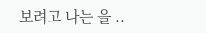보려고 나는 을 ..